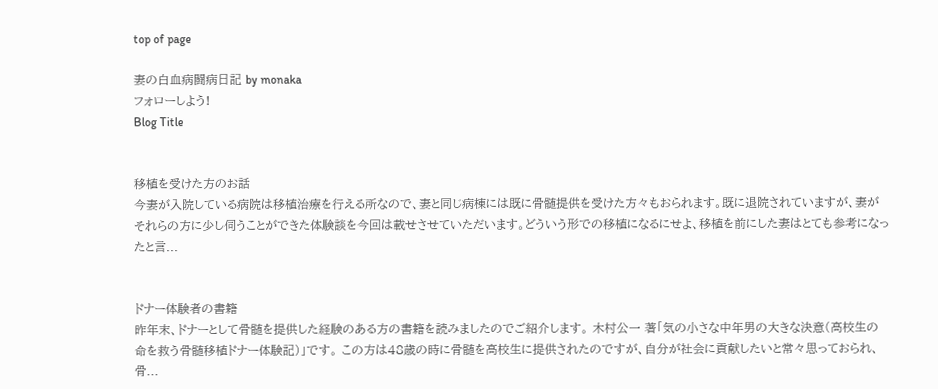top of page

妻の白血病闘病日記 by monaka
フォローしよう!
Blog Title


移植を受けた方のお話
今妻が入院している病院は移植治療を行える所なので、妻と同じ病棟には既に骨髄提供を受けた方々もおられます。既に退院されていますが、妻がそれらの方に少し伺うことができた体験談を今回は載せさせていただいます。どういう形での移植になるにせよ、移植を前にした妻はとても参考になったと言...


ドナー体験者の書籍
昨年末、ドナーとして骨髄を提供した経験のある方の書籍を読みましたのでご紹介します。 木村公一 著「気の小さな中年男の大きな決意(高校生の命を救う骨髄移植ドナー体験記)」です。 この方は48歳の時に骨髄を高校生に提供されたのですが、自分が社会に貢献したいと常々思っておられ、骨...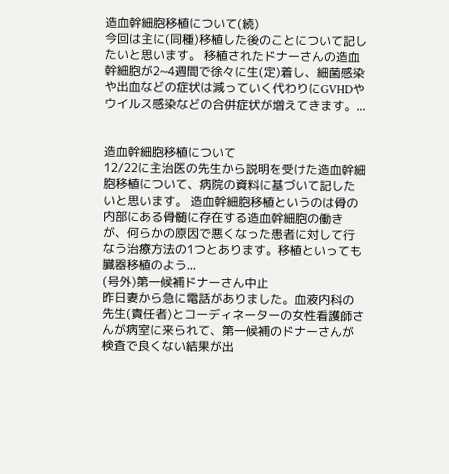造血幹細胞移植について(続)
今回は主に(同種)移植した後のことについて記したいと思います。 移植されたドナーさんの造血幹細胞が2~4週間で徐々に生(定)着し、細菌感染や出血などの症状は減っていく代わりにGVHDやウイルス感染などの合併症状が増えてきます。...


造血幹細胞移植について
12/22に主治医の先生から説明を受けた造血幹細胞移植について、病院の資料に基づいて記したいと思います。 造血幹細胞移植というのは骨の内部にある骨髄に存在する造血幹細胞の働きが、何らかの原因で悪くなった患者に対して行なう治療方法の1つとあります。移植といっても臓器移植のよう...
(号外)第一候補ドナーさん中止
昨日妻から急に電話がありました。血液内科の先生(責任者)とコーディネーターの女性看護師さんが病室に来られて、第一候補のドナーさんが検査で良くない結果が出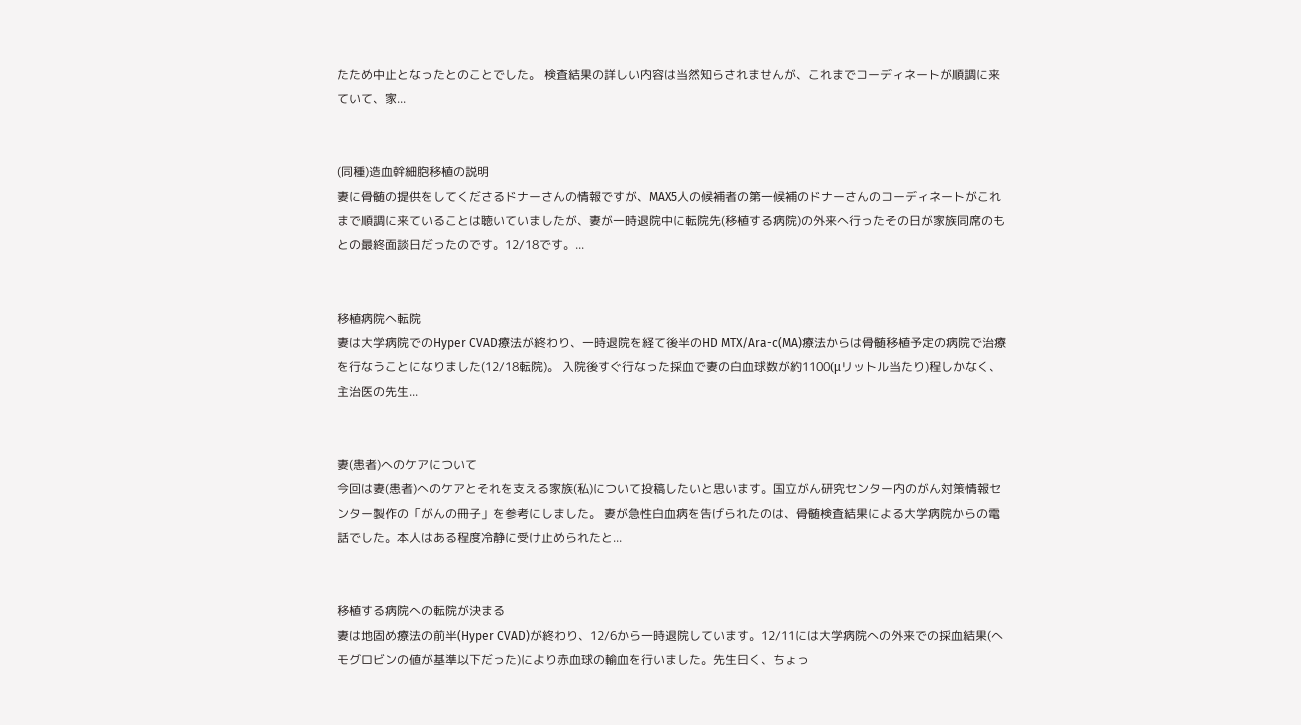たため中止となったとのことでした。 検査結果の詳しい内容は当然知らされませんが、これまでコーディネートが順調に来ていて、家...


(同種)造血幹細胞移植の説明
妻に骨髄の提供をしてくださるドナーさんの情報ですが、MAX5人の候補者の第一候補のドナーさんのコーディネートがこれまで順調に来ていることは聴いていましたが、妻が一時退院中に転院先(移植する病院)の外来へ行ったその日が家族同席のもとの最終面談日だったのです。12/18です。...


移植病院へ転院
妻は大学病院でのHyper CVAD療法が終わり、一時退院を経て後半のHD MTX/Ara-c(MA)療法からは骨髄移植予定の病院で治療を行なうことになりました(12/18転院)。 入院後すぐ行なった採血で妻の白血球数が約1100(μリットル当たり)程しかなく、主治医の先生...


妻(患者)へのケアについて
今回は妻(患者)へのケアとそれを支える家族(私)について投稿したいと思います。国立がん研究センター内のがん対策情報センター製作の「がんの冊子」を参考にしました。 妻が急性白血病を告げられたのは、骨髄検査結果による大学病院からの電話でした。本人はある程度冷静に受け止められたと...


移植する病院への転院が決まる
妻は地固め療法の前半(Hyper CVAD)が終わり、12/6から一時退院しています。12/11には大学病院への外来での採血結果(へモグロビンの値が基準以下だった)により赤血球の輸血を行いました。先生曰く、ちょっ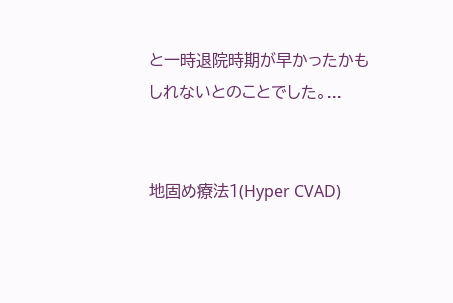と一時退院時期が早かったかもしれないとのことでした。...


地固め療法1(Hyper CVAD)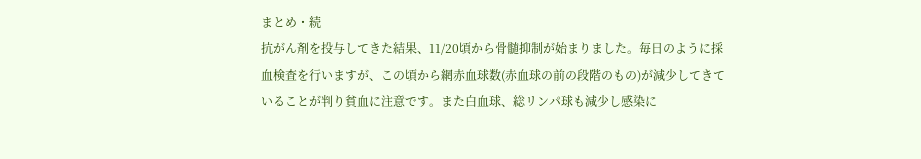まとめ・続
抗がん剤を投与してきた結果、11/20頃から骨髄抑制が始まりました。毎日のように採血検査を行いますが、この頃から網赤血球数(赤血球の前の段階のもの)が減少してきていることが判り貧血に注意です。また白血球、総リンパ球も減少し感染に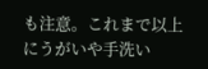も注意。これまで以上にうがいや手洗い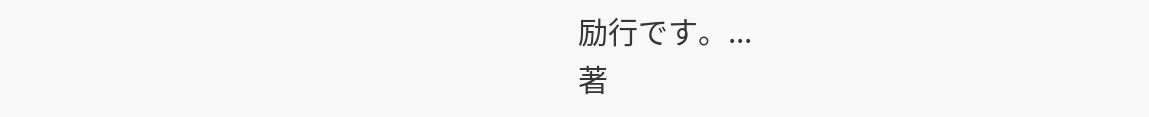励行です。...
著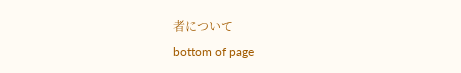者について
bottom of page